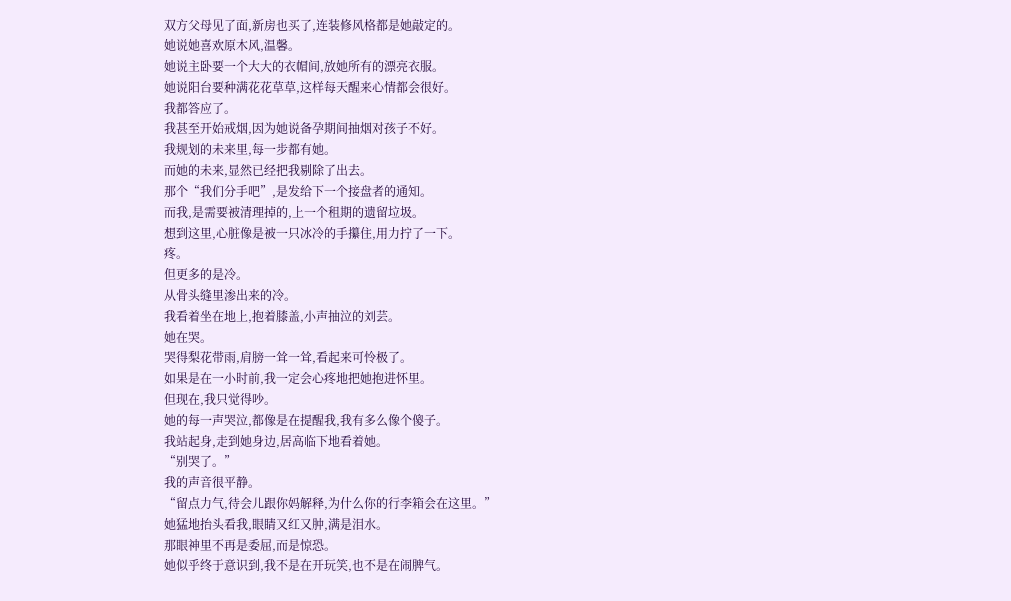双方父母见了面,新房也买了,连装修风格都是她敲定的。
她说她喜欢原木风,温馨。
她说主卧要一个大大的衣帽间,放她所有的漂亮衣服。
她说阳台要种满花花草草,这样每天醒来心情都会很好。
我都答应了。
我甚至开始戒烟,因为她说备孕期间抽烟对孩子不好。
我规划的未来里,每一步都有她。
而她的未来,显然已经把我剔除了出去。
那个“我们分手吧”,是发给下一个接盘者的通知。
而我,是需要被清理掉的,上一个租期的遗留垃圾。
想到这里,心脏像是被一只冰冷的手攥住,用力拧了一下。
疼。
但更多的是冷。
从骨头缝里渗出来的冷。
我看着坐在地上,抱着膝盖,小声抽泣的刘芸。
她在哭。
哭得梨花带雨,肩膀一耸一耸,看起来可怜极了。
如果是在一小时前,我一定会心疼地把她抱进怀里。
但现在,我只觉得吵。
她的每一声哭泣,都像是在提醒我,我有多么像个傻子。
我站起身,走到她身边,居高临下地看着她。
“别哭了。”
我的声音很平静。
“留点力气,待会儿跟你妈解释,为什么你的行李箱会在这里。”
她猛地抬头看我,眼睛又红又肿,满是泪水。
那眼神里不再是委屈,而是惊恐。
她似乎终于意识到,我不是在开玩笑,也不是在闹脾气。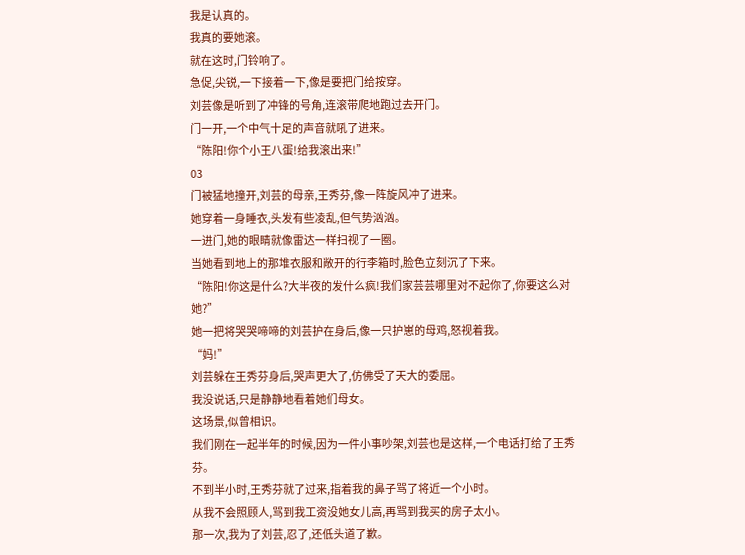我是认真的。
我真的要她滚。
就在这时,门铃响了。
急促,尖锐,一下接着一下,像是要把门给按穿。
刘芸像是听到了冲锋的号角,连滚带爬地跑过去开门。
门一开,一个中气十足的声音就吼了进来。
“陈阳!你个小王八蛋!给我滚出来!”
03
门被猛地撞开,刘芸的母亲,王秀芬,像一阵旋风冲了进来。
她穿着一身睡衣,头发有些凌乱,但气势汹汹。
一进门,她的眼睛就像雷达一样扫视了一圈。
当她看到地上的那堆衣服和敞开的行李箱时,脸色立刻沉了下来。
“陈阳!你这是什么?大半夜的发什么疯!我们家芸芸哪里对不起你了,你要这么对她?”
她一把将哭哭啼啼的刘芸护在身后,像一只护崽的母鸡,怒视着我。
“妈!”
刘芸躲在王秀芬身后,哭声更大了,仿佛受了天大的委屈。
我没说话,只是静静地看着她们母女。
这场景,似曾相识。
我们刚在一起半年的时候,因为一件小事吵架,刘芸也是这样,一个电话打给了王秀芬。
不到半小时,王秀芬就了过来,指着我的鼻子骂了将近一个小时。
从我不会照顾人,骂到我工资没她女儿高,再骂到我买的房子太小。
那一次,我为了刘芸,忍了,还低头道了歉。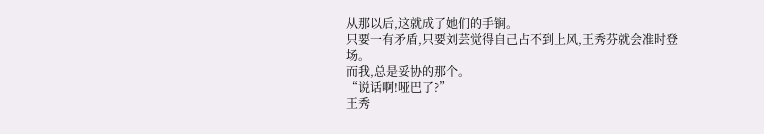从那以后,这就成了她们的手锏。
只要一有矛盾,只要刘芸觉得自己占不到上风,王秀芬就会准时登场。
而我,总是妥协的那个。
“说话啊!哑巴了?”
王秀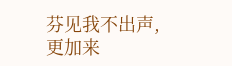芬见我不出声,更加来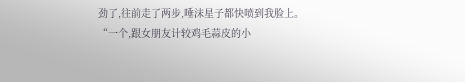劲了,往前走了两步,唾沫星子都快喷到我脸上。
“一个,跟女朋友计较鸡毛蒜皮的小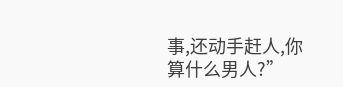事,还动手赶人,你算什么男人?”